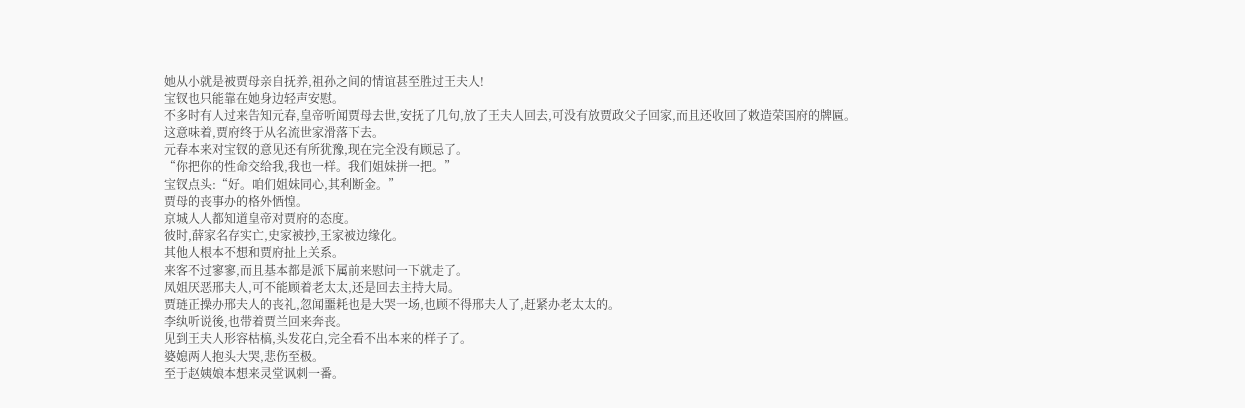她从小就是被贾母亲自抚养,祖孙之间的情谊甚至胜过王夫人!
宝钗也只能靠在她身边轻声安慰。
不多时有人过来告知元春,皇帝听闻贾母去世,安抚了几句,放了王夫人回去,可没有放贾政父子回家,而且还收回了敕造荣国府的牌匾。
这意味着,贾府终于从名流世家滑落下去。
元春本来对宝钗的意见还有所犹豫,现在完全没有顾忌了。
“你把你的性命交给我,我也一样。我们姐妹拼一把。”
宝钗点头:“好。咱们姐妹同心,其利断金。”
贾母的丧事办的格外恓惶。
京城人人都知道皇帝对贾府的态度。
彼时,薛家名存实亡,史家被抄,王家被边缘化。
其他人根本不想和贾府扯上关系。
来客不过寥寥,而且基本都是派下属前来慰问一下就走了。
凤姐厌恶邢夫人,可不能顾着老太太,还是回去主持大局。
贾琏正操办邢夫人的丧礼,忽闻噩耗也是大哭一场,也顾不得邢夫人了,赶紧办老太太的。
李纨听说後,也带着贾兰回来奔丧。
见到王夫人形容枯槁,头发花白,完全看不出本来的样子了。
婆媳两人抱头大哭,悲伤至极。
至于赵姨娘本想来灵堂讽刺一番。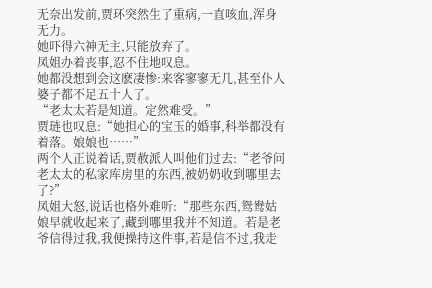无奈出发前,贾环突然生了重病,一直咳血,浑身无力。
她吓得六神无主,只能放弃了。
凤姐办着丧事,忍不住地叹息。
她都没想到会这麽凄惨:来客寥寥无几,甚至仆人婆子都不足五十人了。
“老太太若是知道。定然难受。”
贾琏也叹息:“她担心的宝玉的婚事,科举都没有着落。娘娘也……”
两个人正说着话,贾赦派人叫他们过去:“老爷问老太太的私家库房里的东西,被奶奶收到哪里去了?”
凤姐大怒,说话也格外难听:“那些东西,鸳鸯姑娘早就收起来了,藏到哪里我并不知道。若是老爷信得过我,我便操持这件事,若是信不过,我走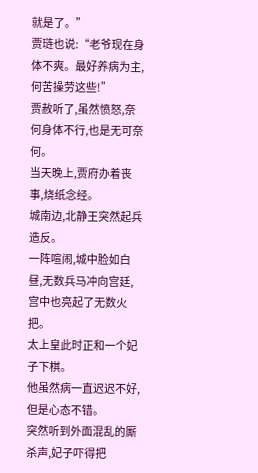就是了。”
贾琏也说:“老爷现在身体不爽。最好养病为主,何苦操劳这些!”
贾赦听了,虽然愤怒,奈何身体不行,也是无可奈何。
当天晚上,贾府办着丧事,烧纸念经。
城南边,北静王突然起兵造反。
一阵喧闹,城中脸如白昼,无数兵马冲向宫廷,宫中也亮起了无数火把。
太上皇此时正和一个妃子下棋。
他虽然病一直迟迟不好,但是心态不错。
突然听到外面混乱的厮杀声,妃子吓得把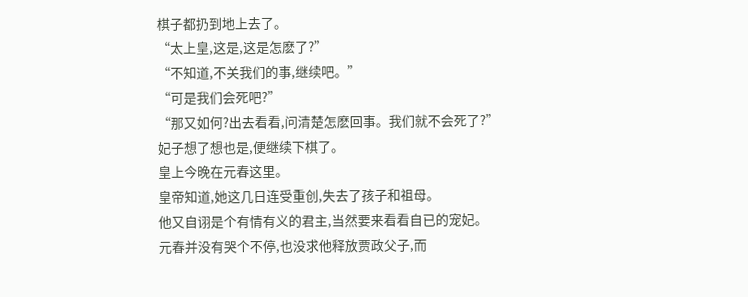棋子都扔到地上去了。
“太上皇,这是,这是怎麽了?”
“不知道,不关我们的事,继续吧。”
“可是我们会死吧?”
“那又如何?出去看看,问清楚怎麽回事。我们就不会死了?”
妃子想了想也是,便继续下棋了。
皇上今晚在元春这里。
皇帝知道,她这几日连受重创,失去了孩子和祖母。
他又自诩是个有情有义的君主,当然要来看看自已的宠妃。
元春并没有哭个不停,也没求他释放贾政父子,而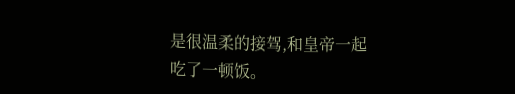是很温柔的接驾,和皇帝一起吃了一顿饭。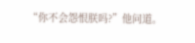“你不会怨恨朕吗?”他问道。